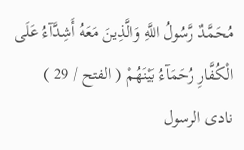مُحَمَّدٌ رَّسُولُ اللَّهِ وَالَّذِينَ مَعَهُ أَشِدَّآءُ عَلَى الْكُفَّارِ رُحَمَآءُ بَيْنَهُمْ ( الفتح / 29 )
نادى الرسول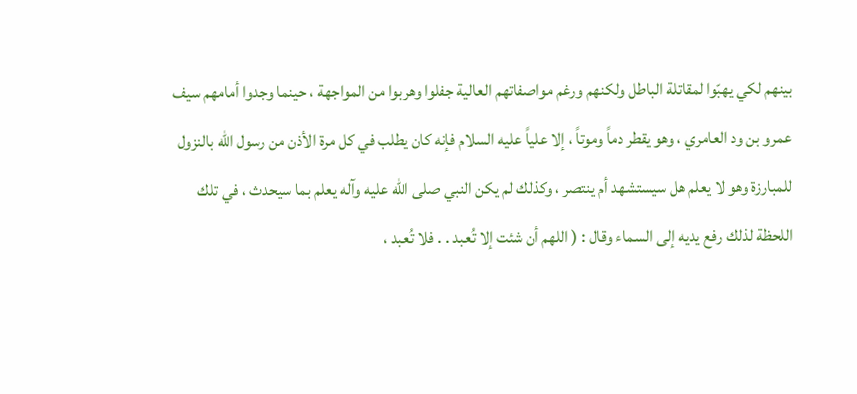بينهم لكي يهبّوا لمقاتلة الباطل ولكنهم ورغم مواصفاتهم العالية جفلوا وهربوا من المواجهة ، حينما وجدوا أمامهم سيف عمرو بن ود العامري ، وهو يقطر دماً وموتاً ، إلا علياً عليه السلام فإنه كان يطلب في كل مرة الأذن من رسول الله بالنزول للمبارزة وهو لا يعلم هل سيستشهد أم ينتصر ، وكذلك لم يكن النبي صلى الله عليه وآله يعلم بما سيحدث ، في تلك اللحظة لذلك رفع يديه إلى السماء وقال : ( اللهم أن شئت إلا تُعبد . . فلا تُعبد ،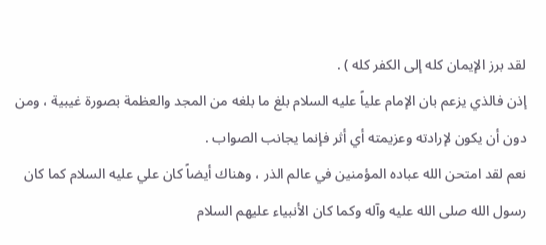لقد برز الإيمان كله إلى الكفر كله ) .
إذن فالذي يزعم بان الإمام علياً عليه السلام بلغ ما بلغه من المجد والعظمة بصورة غيبية ، ومن دون أن يكون لإرادته وعزيمته أي أثر فإنما يجانب الصواب .
نعم لقد امتحن الله عباده المؤمنين في عالم الذر ، وهناك أيضاً كان علي عليه السلام كما كان رسول الله صلى الله عليه وآله وكما كان الأنبياء عليهم السلام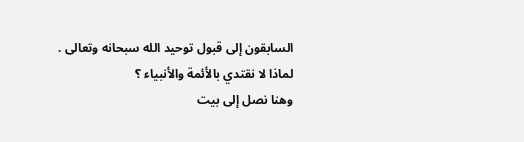السابقون إلى قبول توحيد الله سبحانه وتعالى .
لماذا لا نقتدي بالأئمة والأنبياء ؟
وهنا نصل إلى بيت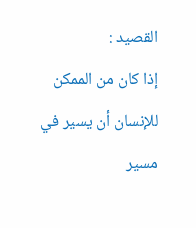القصيد :
إذا كان من الممكن للإنسان أن يسير في مسير